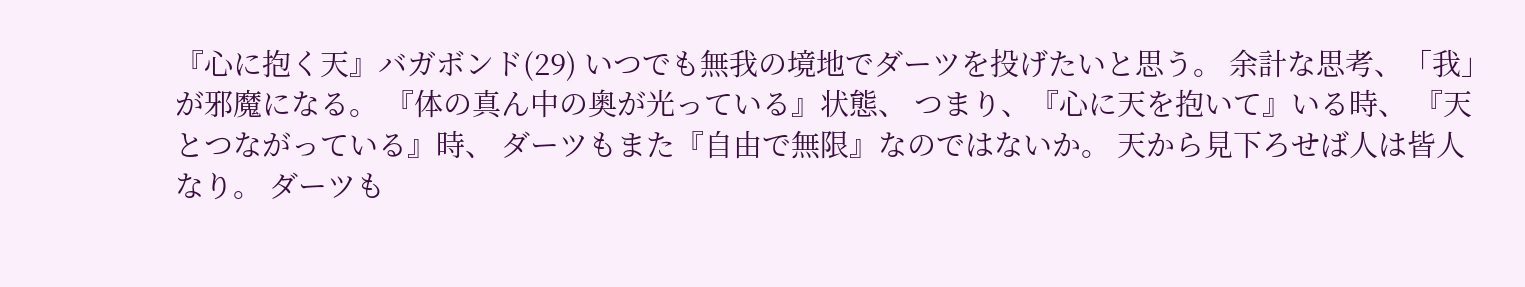『心に抱く天』バガボンド(29) いつでも無我の境地でダーツを投げたいと思う。 余計な思考、「我」が邪魔になる。 『体の真ん中の奥が光っている』状態、 つまり、『心に天を抱いて』いる時、 『天とつながっている』時、 ダーツもまた『自由で無限』なのではないか。 天から見下ろせば人は皆人なり。 ダーツも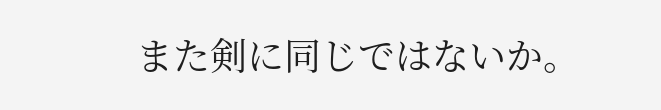また剣に同じではないか。